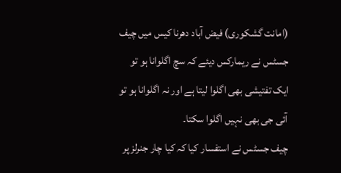(امانت گشکوری) فیض آباد دھرنا کیس میں چیف جسٹس نے ریمارکس دیئے کہ سچ اگلوانا ہو تو ایک تفتیشی بھی اگلوا لیتا ہے اور نہ اگلوانا ہو تو آئی جی بھی نہیں اگلوا سکتا۔
چیف جسٹس نے استفسار کیا کہ کیا چار جنرلز پر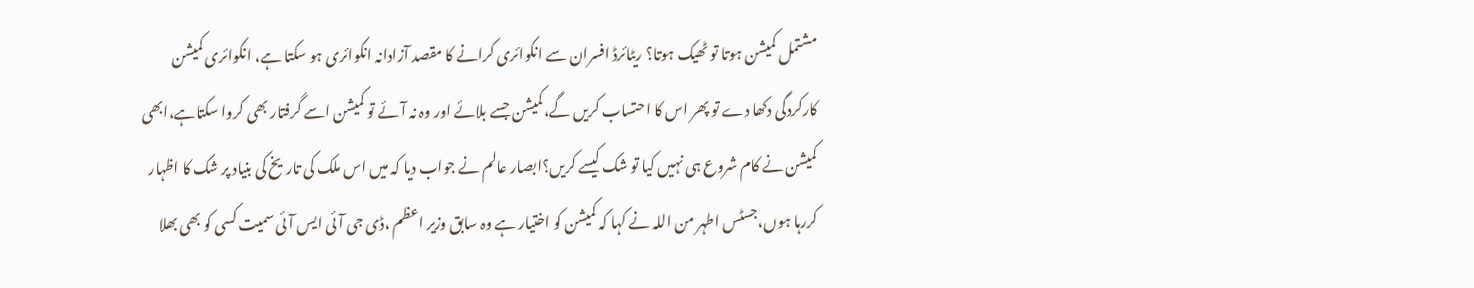مشتمل کمیشن ہوتا تو ٹھیک ہوتا؟ ریٹائرڈ افسران سے انکوائری کرانے کا مقصد آزادانہ انکوائری ہو سکتا ہے، انکوائری کمیشن کارکردگی دکھا دے تو پھر اس کا احتساب کریں گے،کمیشن جسے بلائے اور وہ نہ آئے تو کمیشن اسے گرفتار بھی کروا سکتاہے،ابھی کمیشن نے کام شروع ہی نہیں کیا تو شک کیسے کریں؟ابصار عالم نے جواب دیا کہ میں اس ملک کی تاریخ کی بنیاد پر شک کا اظہار کررہا ہوں،جسٹس اطہر من اللہ نے کہا کہ کمیشن کو اختیار ہے وہ سابق وزیر اعظم ،ڈی جی آئی ایس آئی سمیت کسی کو بھی بھلا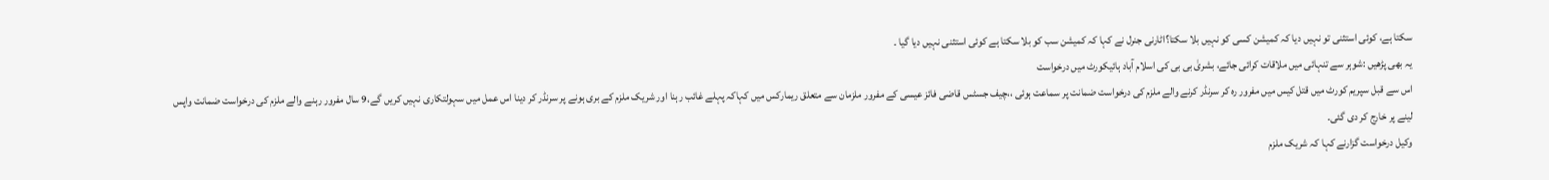سکتا ہے، کوئی استثنی تو نہیں دیا کہ کمیشن کسی کو نہیں بلا سکتا؟اٹارنی جنرل نے کہا کہ کمیشن سب کو بلا سکتا ہے کوئی استثنی نہیں دیا گیا ۔
یہ بھی پڑھیں :شوہر سے تنہائی میں ملاقات کرائی جائے، بشریٰ بی بی کی اسلام آباد ہائیکورٹ میں درخواست
اس سے قبل سپریم کورٹ میں قتل کیس میں مفرور رہ کر سرنڈر کرنے والے ملزم کی درخواست ضمانت پر سماعت ہوئی ،،چیف جسٹس قاضی فائز عیسی کے مفرور ملزمان سے متعلق ریمارکس میں کہاکہ پہلے غائب رہنا اور شریک ملزم کے بری ہونے پر سرنڈر کر دینا اس عمل میں سہولتکاری نہیں کریں گے،9 سال مفرور رہنے والے ملزم کی درخواست ضمانت واپس لینے پر خارج کر دی گئی۔
وکیل درخواست گزارنے کہا کہ شریک ملزم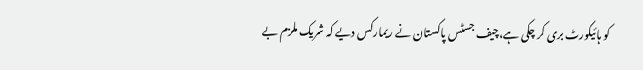کو ہائیکورٹ بری کر چکی ہے،چیف جسٹس پاکستان نے ریمارکس دیے کہ شریک ملزم بے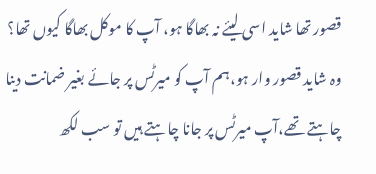قصور تھا شاید اسی لیئے نہ بھاگا ہو، آپ کا موکل بھاگا کیوں تھا؟ وہ شاید قصور وار ہو،ہم آپ کو میرٹس پر جائے بغیر ضمانت دینا چاہتے تھے،آپ میرٹس پر جانا چاہتے ہیں تو سب لکھ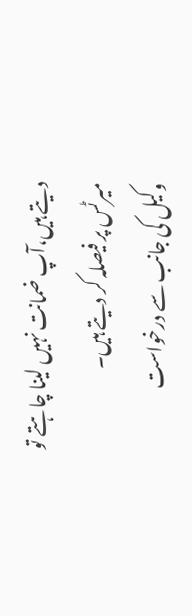دیتے ہیں،آپ ضمانت نہیں لینا چاہتے تو میرٹس پر فیصلہ کر دیتے ہیں۔
وکیل کی جانب سے درخواست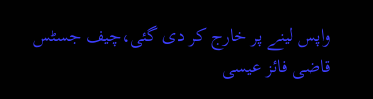واپس لینے پر خارج کر دی گئی،چیف جسٹس قاضی فائز عیسی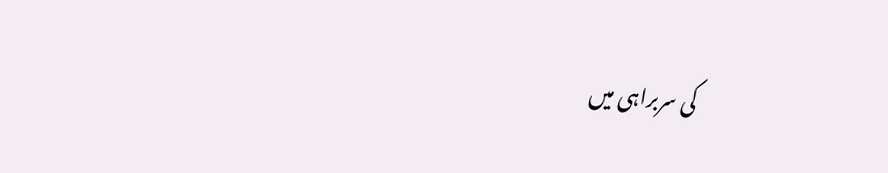کی سربراہی میں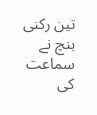تین رکنی بنچ نے سماعت کی